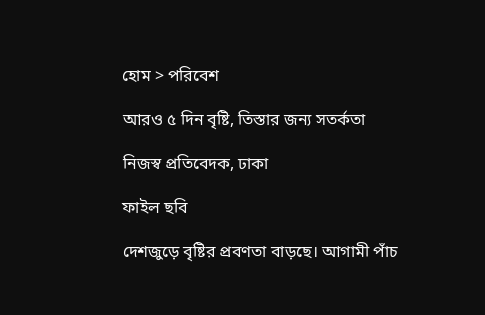হোম > পরিবেশ

আরও ৫ দিন বৃষ্টি, তিস্তার জন্য সতর্কতা

নিজস্ব প্রতিবেদক, ঢাকা

ফাইল ছবি

দেশজুড়ে বৃষ্টির প্রবণতা বাড়ছে। আগামী পাঁচ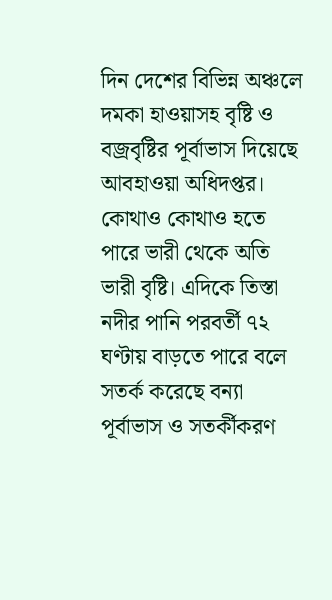দিন দেশের বিভিন্ন অঞ্চলে দমকা হাওয়াসহ বৃষ্টি ও বজ্রবৃষ্টির পূর্বাভাস দিয়েছে আবহাওয়া অধিদপ্তর। কোথাও কোথাও হতে পারে ভারী থেকে অতি ভারী বৃষ্টি। এদিকে তিস্তা নদীর পানি পরবর্তী ৭২ ঘণ্টায় বাড়তে পারে বলে সতর্ক করেছে বন্যা পূর্বাভাস ও সতর্কীকরণ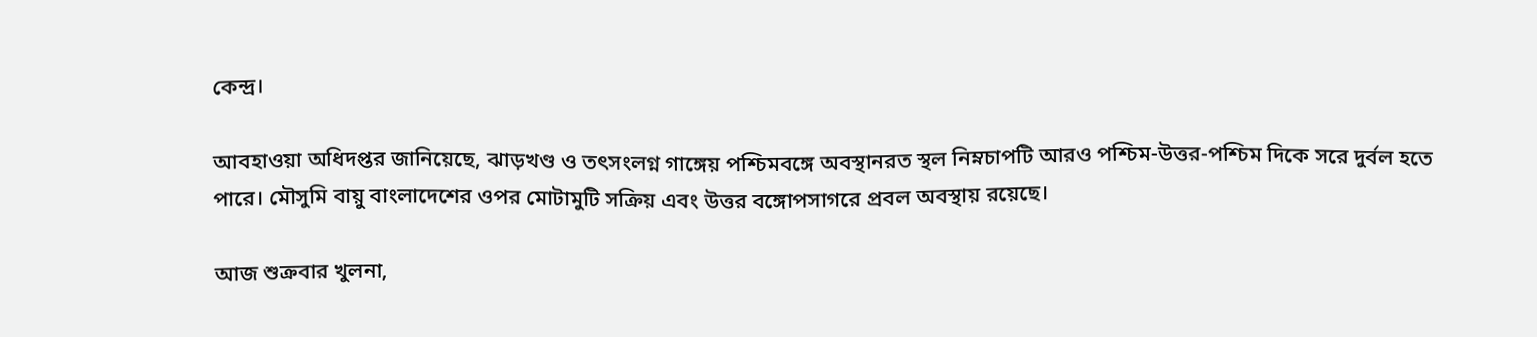কেন্দ্র।

আবহাওয়া অধিদপ্তর জানিয়েছে, ঝাড়খণ্ড ও তৎসংলগ্ন গাঙ্গেয় পশ্চিমবঙ্গে অবস্থানরত স্থল নিম্নচাপটি আরও পশ্চিম-উত্তর-পশ্চিম দিকে সরে দুর্বল হতে পারে। মৌসুমি বায়ু বাংলাদেশের ওপর মোটামুটি সক্রিয় এবং উত্তর বঙ্গোপসাগরে প্রবল অবস্থায় রয়েছে।

আজ শুক্রবার খুলনা,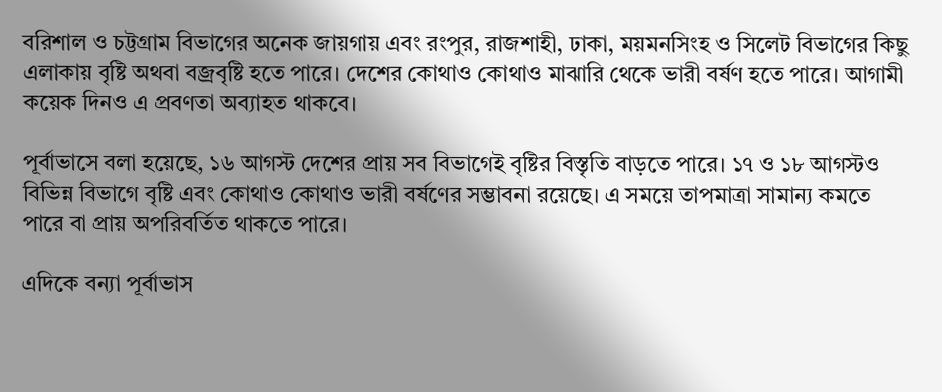বরিশাল ও চট্টগ্রাম বিভাগের অনেক জায়গায় এবং রংপুর, রাজশাহী, ঢাকা, ময়মনসিংহ ও সিলেট বিভাগের কিছু এলাকায় বৃষ্টি অথবা বজ্রবৃষ্টি হতে পারে। দেশের কোথাও কোথাও মাঝারি থেকে ভারী বর্ষণ হতে পারে। আগামী কয়েক দিনও এ প্রবণতা অব্যাহত থাকবে।

পূর্বাভাসে বলা হয়েছে, ১৬ আগস্ট দেশের প্রায় সব বিভাগেই বৃষ্টির বিস্তৃতি বাড়তে পারে। ১৭ ও ১৮ আগস্টও বিভিন্ন বিভাগে বৃষ্টি এবং কোথাও কোথাও ভারী বর্ষণের সম্ভাবনা রয়েছে। এ সময়ে তাপমাত্রা সামান্য কমতে পারে বা প্রায় অপরিবর্তিত থাকতে পারে।

এদিকে বন্যা পূর্বাভাস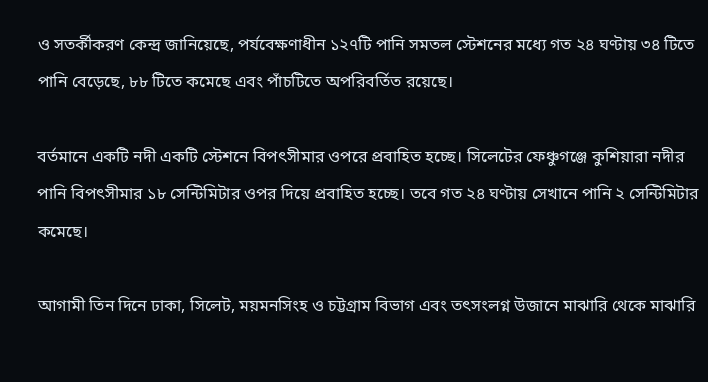ও সতর্কীকরণ কেন্দ্র জানিয়েছে, পর্যবেক্ষণাধীন ১২৭টি পানি সমতল স্টেশনের মধ্যে গত ২৪ ঘণ্টায় ৩৪ টিতে পানি বেড়েছে, ৮৮ টিতে কমেছে এবং পাঁচটিতে অপরিবর্তিত রয়েছে।

বর্তমানে একটি নদী একটি স্টেশনে বিপৎসীমার ওপরে প্রবাহিত হচ্ছে। সিলেটের ফেঞ্চুগঞ্জে কুশিয়ারা নদীর পানি বিপৎসীমার ১৮ সেন্টিমিটার ওপর দিয়ে প্রবাহিত হচ্ছে। তবে গত ২৪ ঘণ্টায় সেখানে পানি ২ সেন্টিমিটার কমেছে।

আগামী তিন দিনে ঢাকা, সিলেট, ময়মনসিংহ ও চট্টগ্রাম বিভাগ এবং তৎসংলগ্ন উজানে মাঝারি থেকে মাঝারি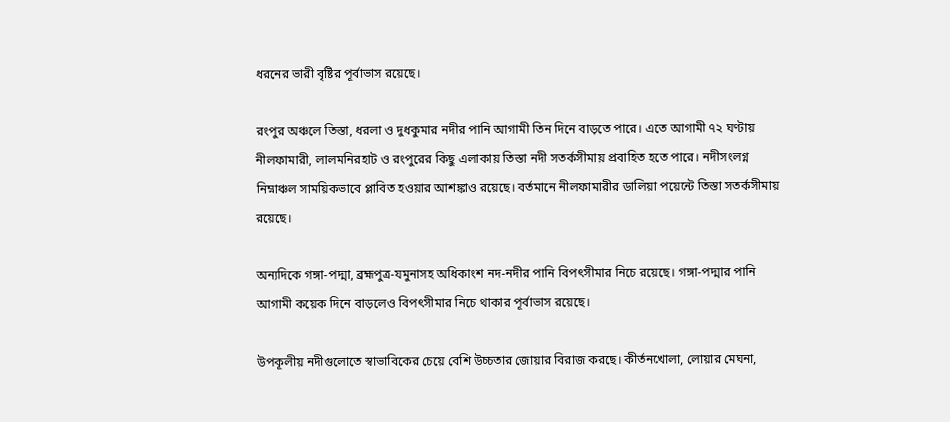ধরনের ভারী বৃষ্টির পূর্বাভাস রয়েছে।

রংপুর অঞ্চলে তিস্তা, ধরলা ও দুধকুমার নদীর পানি আগামী তিন দিনে বাড়তে পারে। এতে আগামী ৭২ ঘণ্টায় নীলফামারী, লালমনিরহাট ও রংপুরের কিছু এলাকায় তিস্তা নদী সতর্কসীমায় প্রবাহিত হতে পারে। নদীসংলগ্ন নিম্নাঞ্চল সাময়িকভাবে প্লাবিত হওয়ার আশঙ্কাও রয়েছে। বর্তমানে নীলফামারীর ডালিয়া পয়েন্টে তিস্তা সতর্কসীমায় রয়েছে।

অন্যদিকে গঙ্গা-পদ্মা, ব্রহ্মপুত্র-যমুনাসহ অধিকাংশ নদ-নদীর পানি বিপৎসীমার নিচে রয়েছে। গঙ্গা-পদ্মার পানি আগামী কয়েক দিনে বাড়লেও বিপৎসীমার নিচে থাকার পূর্বাভাস রয়েছে।

উপকূলীয় নদীগুলোতে স্বাভাবিকের চেয়ে বেশি উচ্চতার জোয়ার বিরাজ করছে। কীর্তনখোলা, লোয়ার মেঘনা,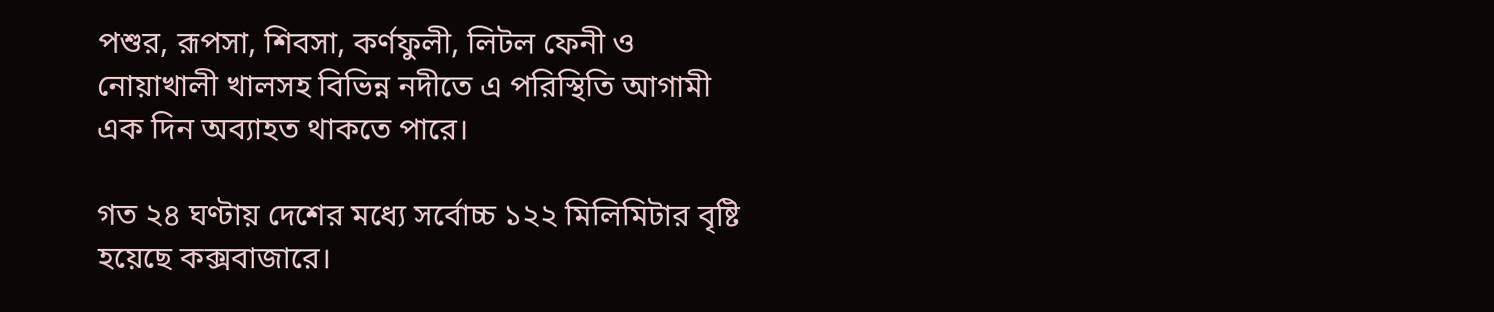পশুর, রূপসা, শিবসা, কর্ণফুলী, লিটল ফেনী ও নোয়াখালী খালসহ বিভিন্ন নদীতে এ পরিস্থিতি আগামী এক দিন অব্যাহত থাকতে পারে।

গত ২৪ ঘণ্টায় দেশের মধ্যে সর্বোচ্চ ১২২ মিলিমিটার বৃষ্টি হয়েছে কক্সবাজারে।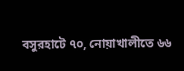বসুরহাটে ৭০, নোয়াখালীতে ৬৬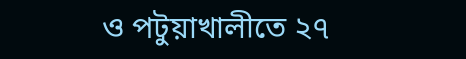ও পটুয়াখালীতে ২৭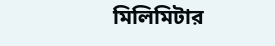মিলিমিটার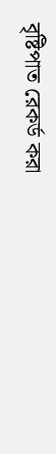বৃষ্টিপাত রেকর্ড করা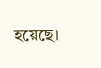হয়েছে।